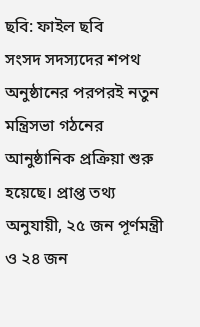ছবি: ফাইল ছবি
সংসদ সদস্যদের শপথ অনুষ্ঠানের পরপরই নতুন মন্ত্রিসভা গঠনের আনুষ্ঠানিক প্রক্রিয়া শুরু হয়েছে। প্রাপ্ত তথ্য অনুযায়ী, ২৫ জন পূর্ণমন্ত্রী ও ২৪ জন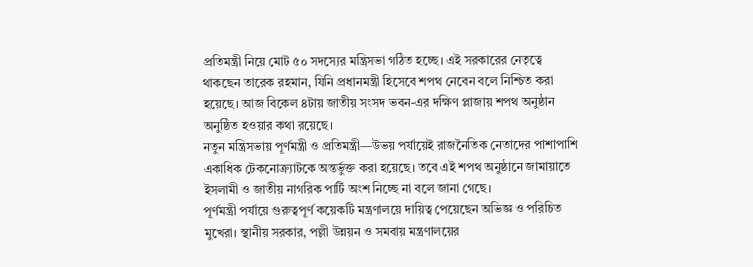প্রতিমন্ত্রী নিয়ে মোট ৫০ সদস্যের মন্ত্রিসভা গঠিত হচ্ছে। এই সরকারের নেতৃত্বে থাকছেন তারেক রহমান, যিনি প্রধানমন্ত্রী হিসেবে শপথ নেবেন বলে নিশ্চিত করা হয়েছে। আজ বিকেল ৪টায় জাতীয় সংসদ ভবন-এর দক্ষিণ প্লাজায় শপথ অনুষ্ঠান অনুষ্ঠিত হওয়ার কথা রয়েছে।
নতুন মন্ত্রিসভায় পূর্ণমন্ত্রী ও প্রতিমন্ত্রী—উভয় পর্যায়েই রাজনৈতিক নেতাদের পাশাপাশি একাধিক টেকনোক্র্যাটকে অন্তর্ভুক্ত করা হয়েছে। তবে এই শপথ অনুষ্ঠানে জামায়াতে ইসলামী ও জাতীয় নাগরিক পার্টি অংশ নিচ্ছে না বলে জানা গেছে।
পূর্ণমন্ত্রী পর্যায়ে গুরুত্বপূর্ণ কয়েকটি মন্ত্রণালয়ে দায়িত্ব পেয়েছেন অভিজ্ঞ ও পরিচিত মুখেরা। স্থানীয় সরকার, পল্লী উন্নয়ন ও সমবায় মন্ত্রণালয়ের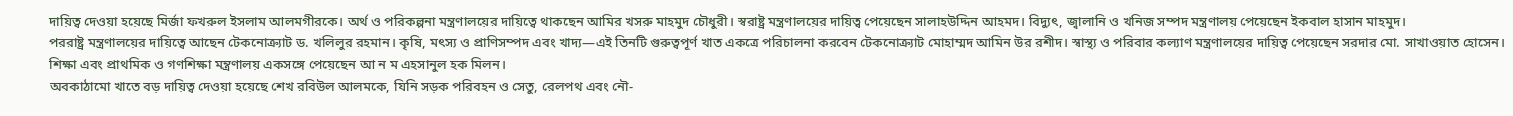দায়িত্ব দেওয়া হয়েছে মির্জা ফখরুল ইসলাম আলমগীরকে। অর্থ ও পরিকল্পনা মন্ত্রণালয়ের দায়িত্বে থাকছেন আমির খসরু মাহমুদ চৌধুরী। স্বরাষ্ট্র মন্ত্রণালয়ের দায়িত্ব পেয়েছেন সালাহউদ্দিন আহমদ। বিদ্যুৎ, জ্বালানি ও খনিজ সম্পদ মন্ত্রণালয় পেয়েছেন ইকবাল হাসান মাহমুদ।
পররাষ্ট্র মন্ত্রণালয়ের দায়িত্বে আছেন টেকনোক্র্যাট ড. খলিলুর রহমান। কৃষি, মৎস্য ও প্রাণিসম্পদ এবং খাদ্য—এই তিনটি গুরুত্বপূর্ণ খাত একত্রে পরিচালনা করবেন টেকনোক্র্যাট মোহাম্মদ আমিন উর রশীদ। স্বাস্থ্য ও পরিবার কল্যাণ মন্ত্রণালয়ের দায়িত্ব পেয়েছেন সরদার মো. সাখাওয়াত হোসেন। শিক্ষা এবং প্রাথমিক ও গণশিক্ষা মন্ত্রণালয় একসঙ্গে পেয়েছেন আ ন ম এহসানুল হক মিলন।
অবকাঠামো খাতে বড় দায়িত্ব দেওয়া হয়েছে শেখ রবিউল আলমকে, যিনি সড়ক পরিবহন ও সেতু, রেলপথ এবং নৌ-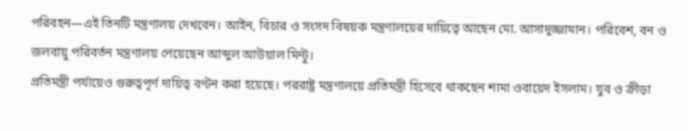পরিবহন—এই তিনটি মন্ত্রণালয় দেখবেন। আইন, বিচার ও সংসদ বিষয়ক মন্ত্রণালয়ের দায়িত্বে আছেন মো. আসাদুজ্জামান। পরিবেশ, বন ও জলবায়ু পরিবর্তন মন্ত্রণালয় পেয়েছেন আব্দুল আউয়াল মিন্টু।
প্রতিমন্ত্রী পর্যায়েও গুরুত্বপূর্ণ দায়িত্ব বণ্টন করা হয়েছে। পররাষ্ট্র মন্ত্রণালয়ে প্রতিমন্ত্রী হিসেবে থাকছেন শামা ওবায়েদ ইসলাম। যুব ও ক্রীড়া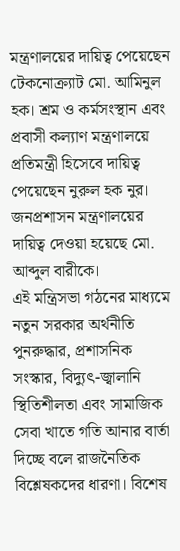মন্ত্রণালয়ের দায়িত্ব পেয়েছেন টেকনোক্র্যাট মো. আমিনুল হক। শ্রম ও কর্মসংস্থান এবং প্রবাসী কল্যাণ মন্ত্রণালয়ে প্রতিমন্ত্রী হিসেবে দায়িত্ব পেয়েছেন নুরুল হক নুর। জনপ্রশাসন মন্ত্রণালয়ের দায়িত্ব দেওয়া হয়েছে মো. আব্দুল বারীকে।
এই মন্ত্রিসভা গঠনের মাধ্যমে নতুন সরকার অর্থনীতি পুনরুদ্ধার, প্রশাসনিক সংস্কার, বিদ্যুৎ-জ্বালানি স্থিতিশীলতা এবং সামাজিক সেবা খাতে গতি আনার বার্তা দিচ্ছে বলে রাজনৈতিক বিশ্লেষকদের ধারণা। বিশেষ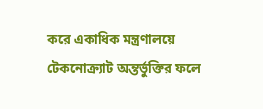করে একাধিক মন্ত্রণালয়ে টেকনোক্র্যাট অন্তর্ভুক্তির ফলে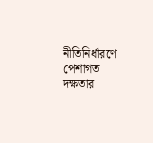নীতিনির্ধারণে পেশাগত দক্ষতার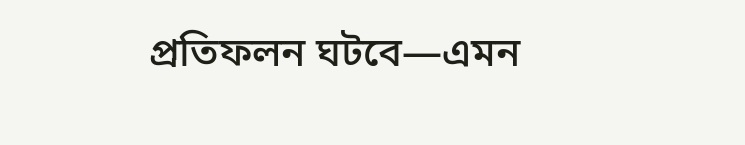প্রতিফলন ঘটবে—এমন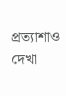প্রত্যাশাও দেখা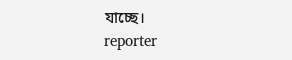যাচ্ছে।
reporter